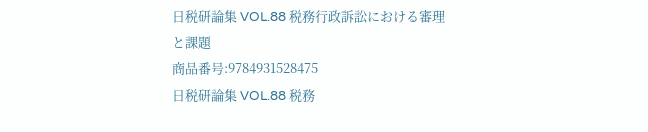日税研論集 VOL.88 税務行政訴訟における審理と課題
商品番号:9784931528475
日税研論集 VOL.88 税務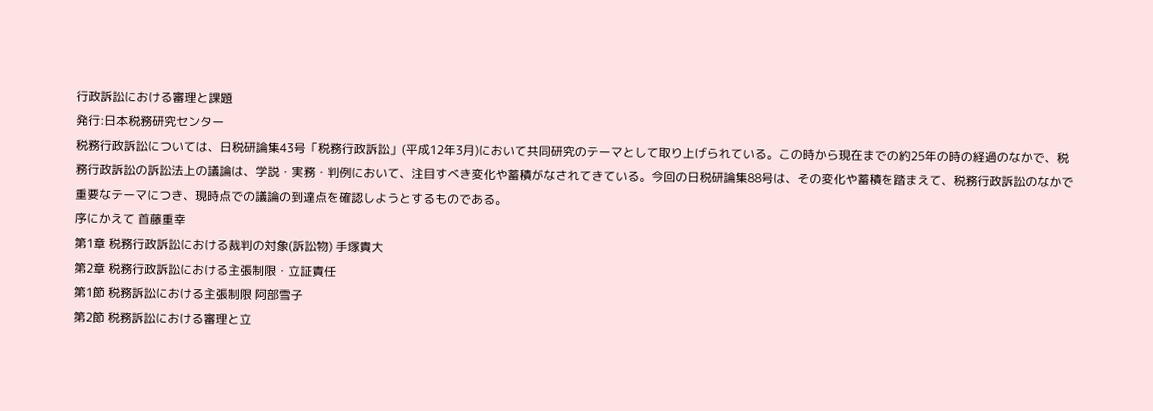行政訴訟における審理と課題
発行:日本税務研究センター
税務行政訴訟については、日税研論集43号「税務行政訴訟」(平成12年3月)において共同研究のテーマとして取り上げられている。この時から現在までの約25年の時の経過のなかで、税務行政訴訟の訴訟法上の議論は、学説・実務・判例において、注目すべき変化や蓄積がなされてきている。今回の日税研論集88号は、その変化や蓄積を踏まえて、税務行政訴訟のなかで重要なテーマにつき、現時点での議論の到達点を確認しようとするものである。
序にかえて 首藤重幸
第1章 税務行政訴訟における裁判の対象(訴訟物) 手塚貴大
第2章 税務行政訴訟における主張制限・立証責任
第1節 税務訴訟における主張制限 阿部雪子
第2節 税務訴訟における審理と立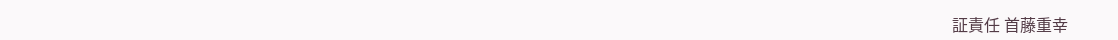証責任 首藤重幸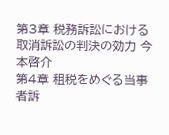第3章 税務訴訟における取消訴訟の判決の効力 今本啓介
第4章 租税をめぐる当事者訴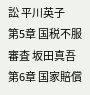訟 平川英子
第5章 国税不服審査 坂田真吾
第6章 国家賠償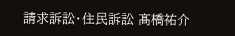請求訴訟・住民訴訟 髙橋祐介